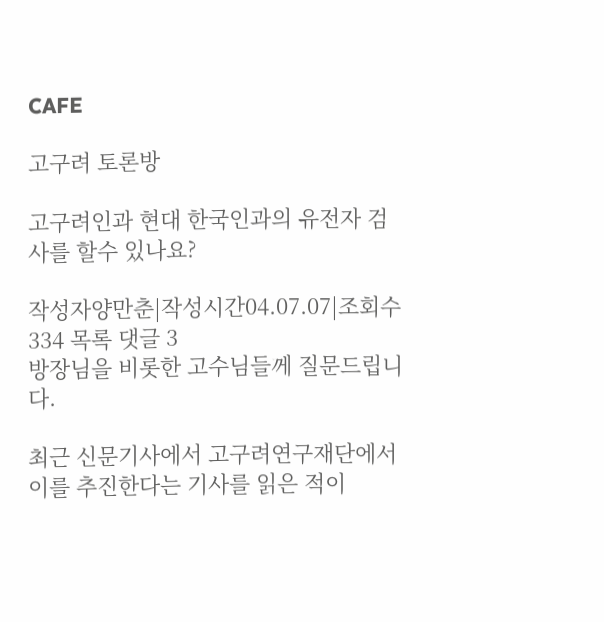CAFE

고구려 토론방

고구려인과 현대 한국인과의 유전자 검사를 할수 있나요?

작성자양만춘|작성시간04.07.07|조회수334 목록 댓글 3
방장님을 비롯한 고수님들께 질문드립니다.

최근 신문기사에서 고구려연구재단에서 이를 추진한다는 기사를 읽은 적이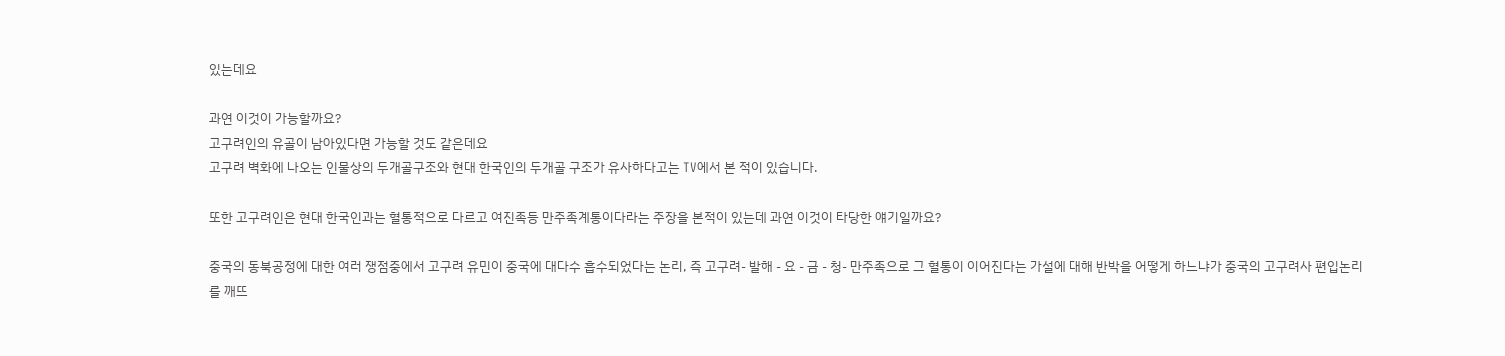있는데요

과연 이것이 가능할까요?
고구려인의 유골이 남아있다면 가능할 것도 같은데요
고구려 벽화에 나오는 인물상의 두개골구조와 현대 한국인의 두개골 구조가 유사하다고는 TV에서 본 적이 있습니다.

또한 고구려인은 현대 한국인과는 혈통적으로 다르고 여진족등 만주족계통이다라는 주장을 본적이 있는데 과연 이것이 타당한 얘기일까요?

중국의 동북공정에 대한 여러 쟁점중에서 고구려 유민이 중국에 대다수 흡수되었다는 논리, 즉 고구려- 발해 - 요 - 금 - 청- 만주족으로 그 혈통이 이어진다는 가설에 대해 반박을 어떻게 하느냐가 중국의 고구려사 편입논리를 깨뜨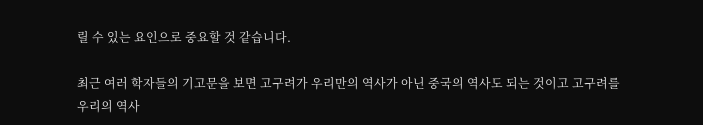릴 수 있는 요인으로 중요할 것 같습니다.

최근 여러 학자들의 기고문을 보면 고구려가 우리만의 역사가 아닌 중국의 역사도 되는 것이고 고구려를 우리의 역사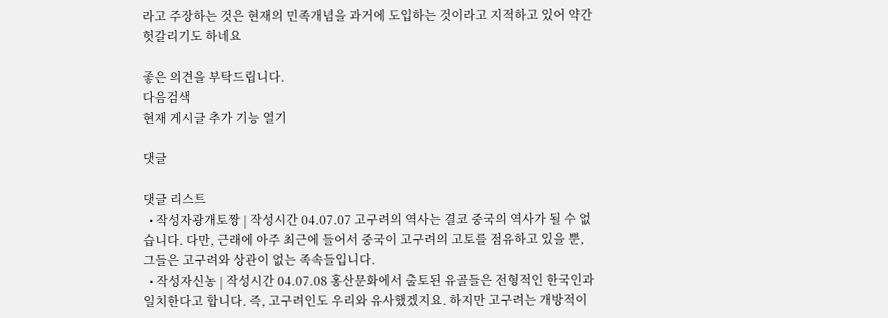라고 주장하는 것은 현재의 민족개념을 과거에 도입하는 것이라고 지적하고 있어 약간 헛갈리기도 하네요

좋은 의견을 부탁드립니다.
다음검색
현재 게시글 추가 기능 열기

댓글

댓글 리스트
  • 작성자광개토짱 | 작성시간 04.07.07 고구려의 역사는 결코 중국의 역사가 될 수 없습니다. 다만, 근래에 아주 최근에 들어서 중국이 고구려의 고토를 점유하고 있을 뿐, 그들은 고구려와 상관이 없는 족속들입니다.
  • 작성자신농 | 작성시간 04.07.08 홍산문화에서 출토된 유골들은 전형적인 한국인과 일치한다고 합니다. 즉, 고구려인도 우리와 유사했겠지요. 하지만 고구려는 개방적이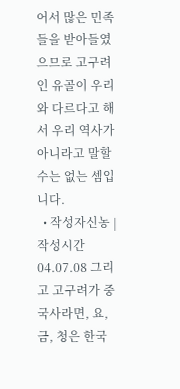어서 많은 민족들을 받아들였으므로 고구려인 유골이 우리와 다르다고 해서 우리 역사가 아니라고 말할 수는 없는 셈입니다.
  • 작성자신농 | 작성시간 04.07.08 그리고 고구려가 중국사라면, 요, 금, 청은 한국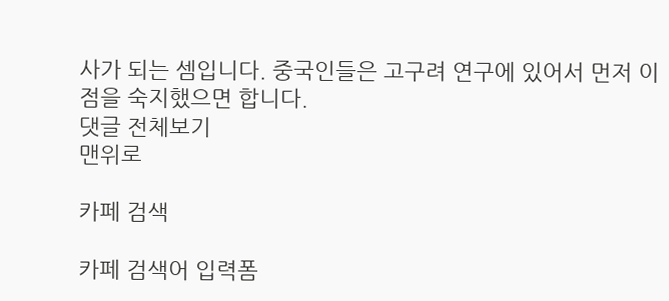사가 되는 셈입니다. 중국인들은 고구려 연구에 있어서 먼저 이점을 숙지했으면 합니다.
댓글 전체보기
맨위로

카페 검색

카페 검색어 입력폼